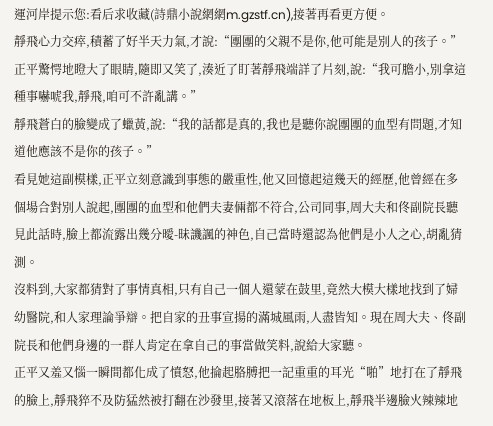運河岸提示您:看后求收藏(詩鼎小說網網m.gzstf.cn),接著再看更方便。
靜飛心力交瘁,積蓄了好半天力氣,才說:“團團的父親不是你,他可能是別人的孩子。”
正平驚愕地瞪大了眼睛,隨即又笑了,湊近了盯著靜飛端詳了片刻,說:“我可膽小,別拿這種事嚇唬我,靜飛,咱可不許亂講。”
靜飛蒼白的臉變成了蠟黃,說:“我的話都是真的,我也是聽你說團團的血型有問題,才知道他應該不是你的孩子。”
看見她這副模樣,正平立刻意識到事態的嚴重性,他又回憶起這幾天的經歷,他曾經在多個場合對別人說起,團團的血型和他們夫妻倆都不符合,公司同事,周大夫和佟副院長聽見此話時,臉上都流露出幾分曖-昧譏諷的神色,自己當時還認為他們是小人之心,胡亂猜測。
沒料到,大家都猜對了事情真相,只有自己一個人還蒙在鼓里,竟然大模大樣地找到了婦幼醫院,和人家理論爭辯。把自家的丑事宣揚的滿城風雨,人盡皆知。現在周大夫、佟副院長和他們身邊的一群人肯定在拿自己的事當做笑料,說給大家聽。
正平又羞又惱一瞬間都化成了憤怒,他掄起胳膊把一記重重的耳光“啪”地打在了靜飛的臉上,靜飛猝不及防猛然被打翻在沙發里,接著又滾落在地板上,靜飛半邊臉火辣辣地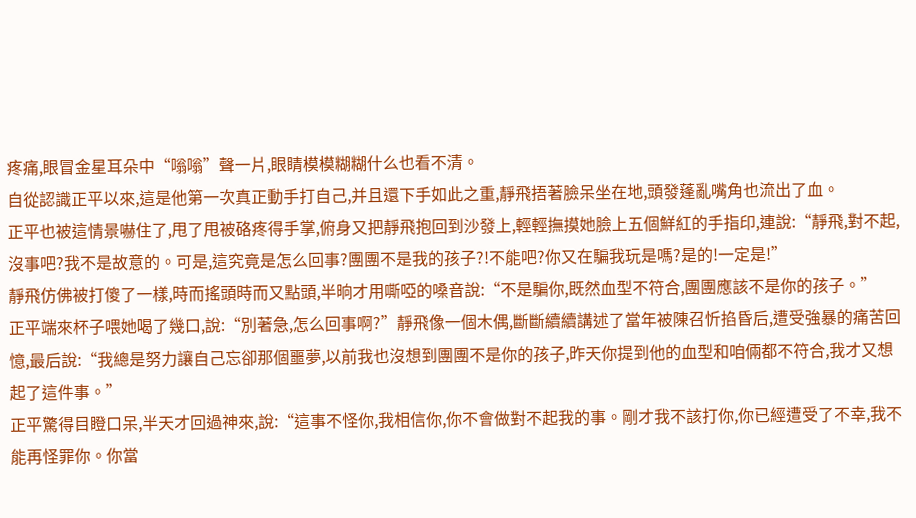疼痛,眼冒金星耳朵中“嗡嗡”聲一片,眼睛模模糊糊什么也看不清。
自從認識正平以來,這是他第一次真正動手打自己,并且還下手如此之重,靜飛捂著臉呆坐在地,頭發蓬亂嘴角也流出了血。
正平也被這情景嚇住了,甩了甩被硌疼得手掌,俯身又把靜飛抱回到沙發上,輕輕撫摸她臉上五個鮮紅的手指印,連說:“靜飛,對不起,沒事吧?我不是故意的。可是,這究竟是怎么回事?團團不是我的孩子?!不能吧?你又在騙我玩是嗎?是的!一定是!”
靜飛仿佛被打傻了一樣,時而搖頭時而又點頭,半晌才用嘶啞的嗓音說:“不是騙你,既然血型不符合,團團應該不是你的孩子。”
正平端來杯子喂她喝了幾口,說:“別著急,怎么回事啊?”靜飛像一個木偶,斷斷續續講述了當年被陳召忻掐昏后,遭受強暴的痛苦回憶,最后說:“我總是努力讓自己忘卻那個噩夢,以前我也沒想到團團不是你的孩子,昨天你提到他的血型和咱倆都不符合,我才又想起了這件事。”
正平驚得目瞪口呆,半天才回過神來,說:“這事不怪你,我相信你,你不會做對不起我的事。剛才我不該打你,你已經遭受了不幸,我不能再怪罪你。你當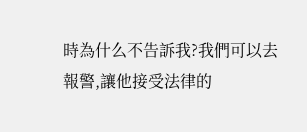時為什么不告訴我?我們可以去報警,讓他接受法律的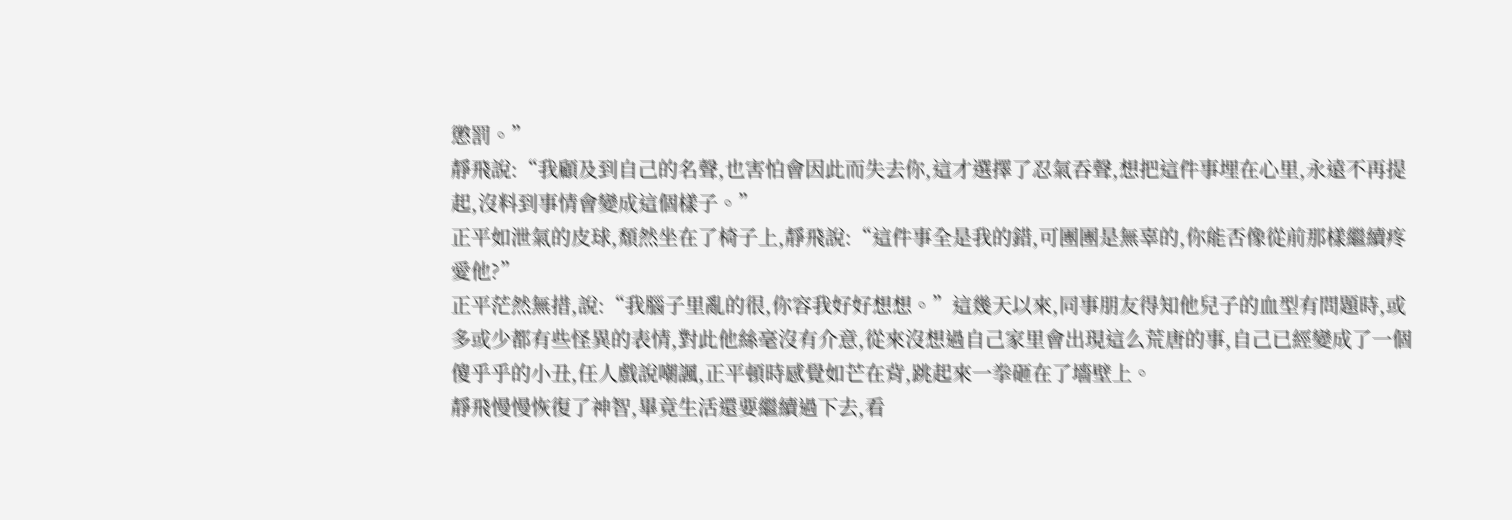懲罰。”
靜飛說:“我顧及到自己的名聲,也害怕會因此而失去你,這才選擇了忍氣吞聲,想把這件事埋在心里,永遠不再提起,沒料到事情會變成這個樣子。”
正平如泄氣的皮球,頹然坐在了椅子上,靜飛說:“這件事全是我的錯,可團團是無辜的,你能否像從前那樣繼續疼愛他?”
正平茫然無措,說:“我腦子里亂的很,你容我好好想想。”這幾天以來,同事朋友得知他兒子的血型有問題時,或多或少都有些怪異的表情,對此他絲毫沒有介意,從來沒想過自己家里會出現這么荒唐的事,自己已經變成了一個傻乎乎的小丑,任人戲說嘲諷,正平頓時感覺如芒在背,跳起來一拳砸在了墻壁上。
靜飛慢慢恢復了神智,畢竟生活還要繼續過下去,看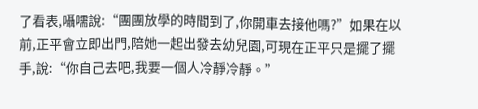了看表,囁嚅說:“團團放學的時間到了,你開車去接他嗎?”如果在以前,正平會立即出門,陪她一起出發去幼兒園,可現在正平只是擺了擺手,說:“你自己去吧,我要一個人冷靜冷靜。”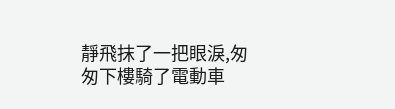靜飛抹了一把眼淚,匆匆下樓騎了電動車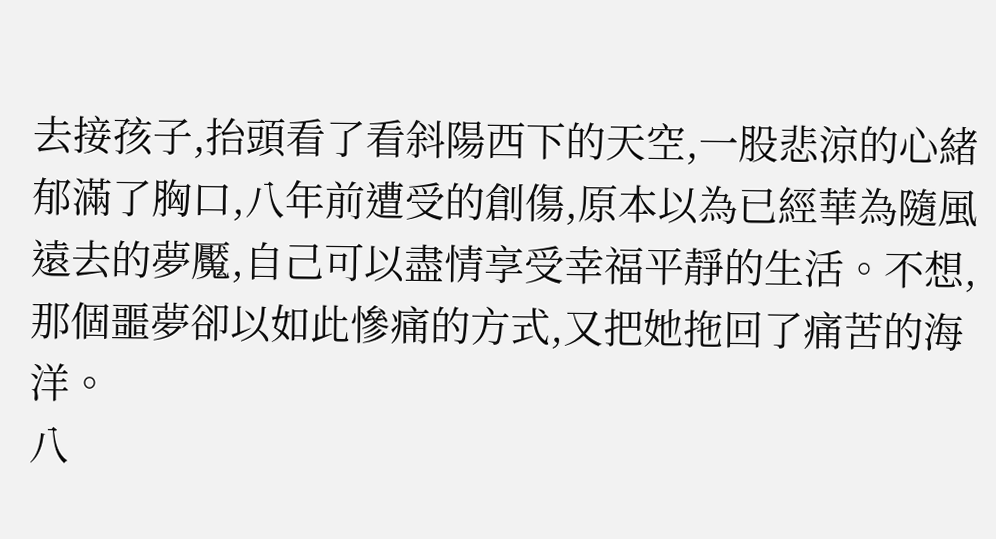去接孩子,抬頭看了看斜陽西下的天空,一股悲涼的心緒郁滿了胸口,八年前遭受的創傷,原本以為已經華為隨風遠去的夢魘,自己可以盡情享受幸福平靜的生活。不想,那個噩夢卻以如此慘痛的方式,又把她拖回了痛苦的海洋。
八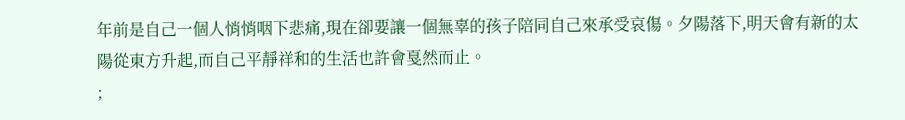年前是自己一個人悄悄咽下悲痛,現在卻要讓一個無辜的孩子陪同自己來承受哀傷。夕陽落下,明天會有新的太陽從東方升起,而自己平靜祥和的生活也許會戛然而止。
;